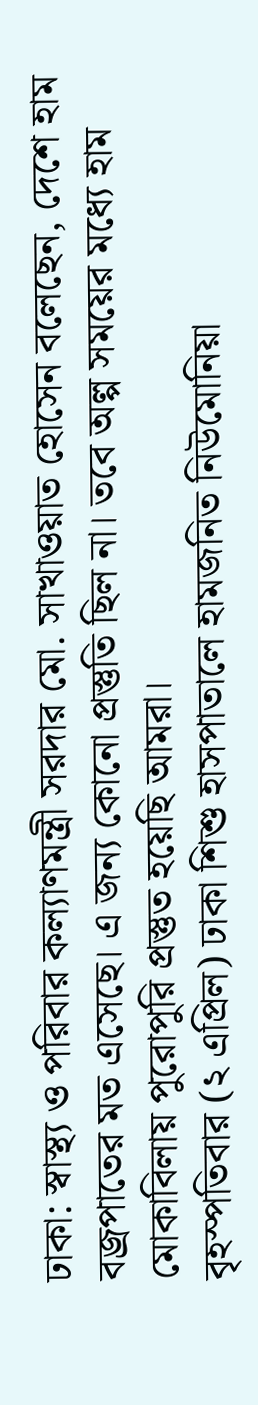ঢাকা: স্বাস্থ্য ও পরিবার কল্যাণমন্ত্রী সরদার মো. সাখাওয়াত হোসেন বলেছেন, দেশে হাম বজ্রপাতের মত এসেছে। এ জন্য কোনো প্রস্তুতি ছিল না। তবে অল্প সময়ের মধ্যে হাম মোকাবিলায় পুরোপুরি প্রস্তুত হয়েছি আমরা।
বৃহস্পতিবার (২ এপ্রিল) ঢাকা শিশু হাসপাতালে হামজনিত নিউমোনিয়া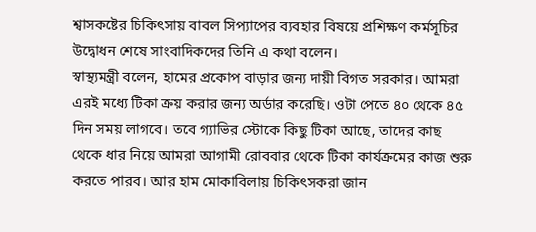শ্বাসকষ্টের চিকিৎসায় বাবল সিপ্যাপের ব্যবহার বিষয়ে প্রশিক্ষণ কর্মসূচির উদ্বোধন শেষে সাংবাদিকদের তিনি এ কথা বলেন।
স্বাস্থ্যমন্ত্রী বলেন, হামের প্রকোপ বাড়ার জন্য দায়ী বিগত সরকার। আমরা এরই মধ্যে টিকা ক্রয় করার জন্য অর্ডার করেছি। ওটা পেতে ৪০ থেকে ৪৫ দিন সময় লাগবে। তবে গ্যাভির স্টোকে কিছু টিকা আছে, তাদের কাছ থেকে ধার নিয়ে আমরা আগামী রোববার থেকে টিকা কার্যক্রমের কাজ শুরু করতে পারব। আর হাম মোকাবিলায় চিকিৎসকরা জান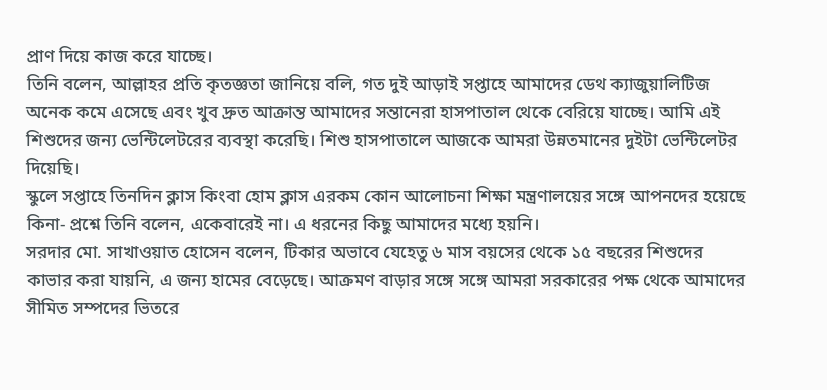প্রাণ দিয়ে কাজ করে যাচ্ছে।
তিনি বলেন, আল্লাহর প্রতি কৃতজ্ঞতা জানিয়ে বলি, গত দুই আড়াই সপ্তাহে আমাদের ডেথ ক্যাজুয়ালিটিজ অনেক কমে এসেছে এবং খুব দ্রুত আক্রান্ত আমাদের সন্তানেরা হাসপাতাল থেকে বেরিয়ে যাচ্ছে। আমি এই শিশুদের জন্য ভেন্টিলেটরের ব্যবস্থা করেছি। শিশু হাসপাতালে আজকে আমরা উন্নতমানের দুইটা ভেন্টিলেটর দিয়েছি।
স্কুলে সপ্তাহে তিনদিন ক্লাস কিংবা হোম ক্লাস এরকম কোন আলোচনা শিক্ষা মন্ত্রণালয়ের সঙ্গে আপনদের হয়েছে কিনা- প্রশ্নে তিনি বলেন, একেবারেই না। এ ধরনের কিছু আমাদের মধ্যে হয়নি।
সরদার মো. সাখাওয়াত হোসেন বলেন, টিকার অভাবে যেহেতু ৬ মাস বয়সের থেকে ১৫ বছরের শিশুদের কাভার করা যায়নি, এ জন্য হামের বেড়েছে। আক্রমণ বাড়ার সঙ্গে সঙ্গে আমরা সরকারের পক্ষ থেকে আমাদের সীমিত সম্পদের ভিতরে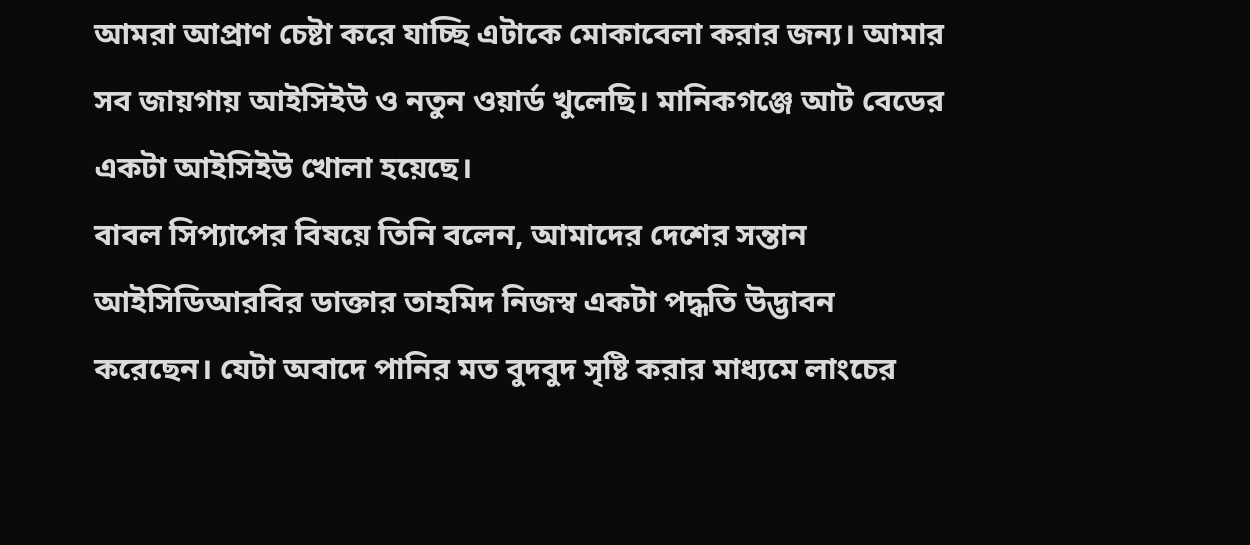আমরা আপ্রাণ চেষ্টা করে যাচ্ছি এটাকে মোকাবেলা করার জন্য। আমার সব জায়গায় আইসিইউ ও নতুন ওয়ার্ড খুলেছি। মানিকগঞ্জে আট বেডের একটা আইসিইউ খোলা হয়েছে।
বাবল সিপ্যাপের বিষয়ে তিনি বলেন, আমাদের দেশের সন্তান আইসিডিআরবির ডাক্তার তাহমিদ নিজস্ব একটা পদ্ধতি উদ্ভাবন করেছেন। যেটা অবাদে পানির মত বুদবুদ সৃষ্টি করার মাধ্যমে লাংচের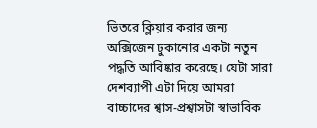ভিতরে ক্লিয়ার করার জন্য অক্সিজেন ঢুকানোর একটা নতুন পদ্ধতি আবিষ্কার করেছে। যেটা সারা দেশব্যাপী এটা দিয়ে আমরা বাচ্চাদের শ্বাস-প্রশ্বাসটা স্বাভাবিক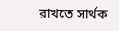রাখতে সার্থক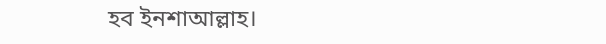হব ইনশাআল্লাহ।